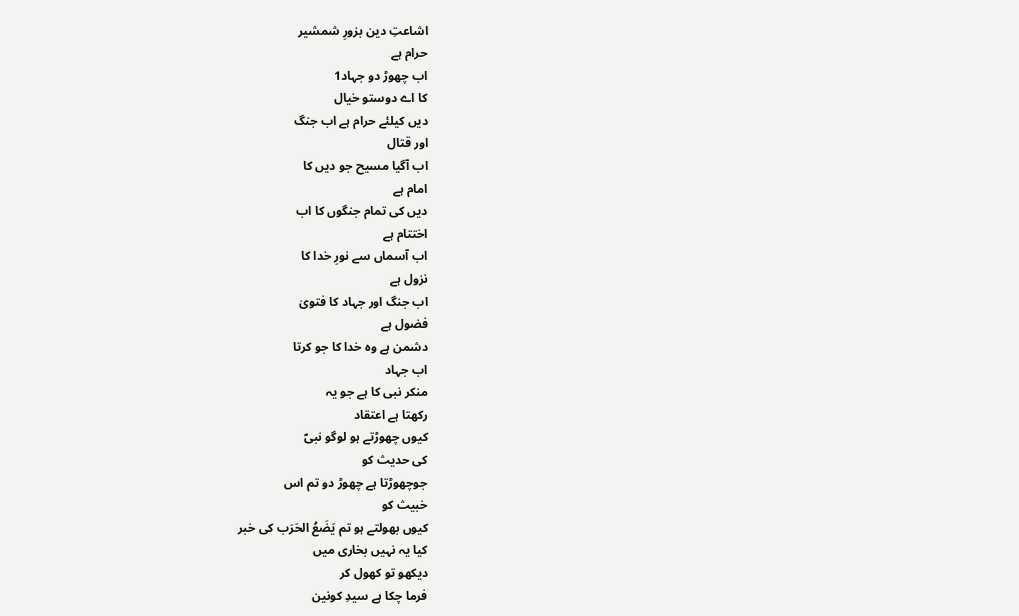اشاعتِ دین بزورِ شمشیر
حرام ہے
اب چھوڑ دو جہاد1
کا اے دوستو خیال
دیں کیلئے حرام ہے اب جنگ
اور قتال
اب آگیا مسیح جو دیں کا
امام ہے
دیں کی تمام جنگوں کا اب
اختتام ہے
اب آسماں سے نورِ خدا کا
نزول ہے
اب جنگ اور جہاد کا فتویٰ
فضول ہے
دشمن ہے وہ خدا کا جو کرتا
اب جہاد
منکر نبی کا ہے جو یہ
رکھتا ہے اعتقاد
کیوں چھوڑتے ہو لوگو نبیؐ
کی حدیث کو
جوچھوڑتا ہے چھوڑ دو تم اس
خبیث کو
کیوں بھولتے ہو تم یَضَعُ الحَرَب کی خبر
کیا یہ نہیں بخاری میں
دیکھو تو کھول کر
فرما چکا ہے سیدِ کونین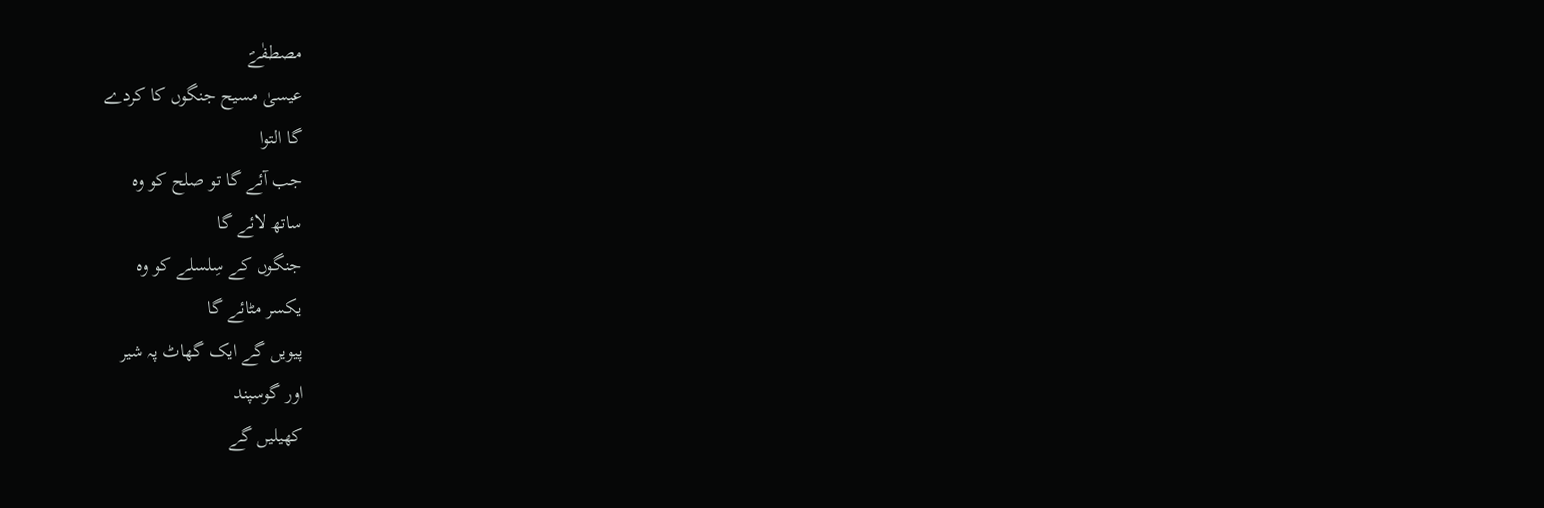مصطفٰےؐ
عیسیٰ مسیح جنگوں کا کردے
گا التوا
جب آئے گا تو صلح کو وہ
ساتھ لائے گا
جنگوں کے سِلسلے کو وہ
یکسر مٹائے گا
پیویں گے ایک گھاٹ پہ شیر
اور گوسپند
کھیلیں گے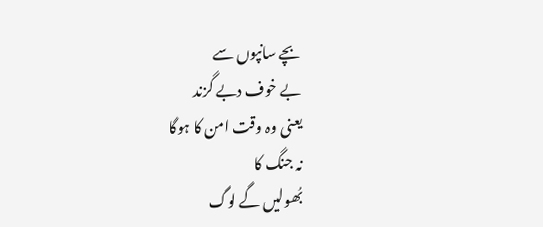بچے سانپوں سے
بے خوف دبے گزند
یعنی وہ وقت امن کا ہوگا
نہ جنگ کا
بُھولیں گے لوگ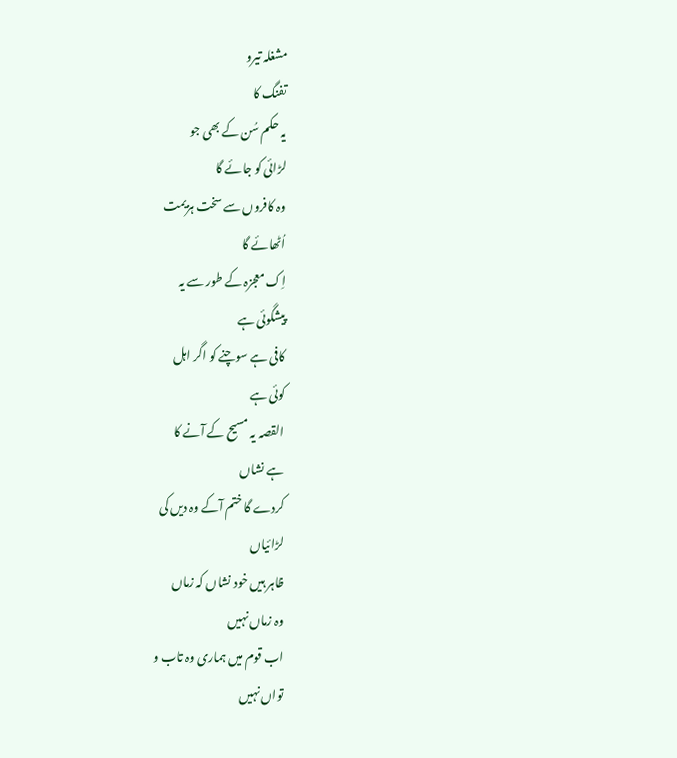مشغلہ تیرو
تفنگ کا
یہ حکم سُن کے بھی جو
لڑائی کو جائے گا
وہ کافروں سے سخت ہزیمت
اُٹھائے گا
اِک معجزہ کے طور سے یہ
پیشگوئی ہے
کافی ہے سوچنے کو اگر اہل
کوئی ہے
القصہ یہ مسیح کے آنے کا
ہے نشاں
کردے گا ختم آکے وہ دیں کی
لڑائیاں
ظاہر ہیں خود نشاں کہ زماں
وہ زماں نہیں
اب قوم میں ہماری وہ تاب و
تواں نہیں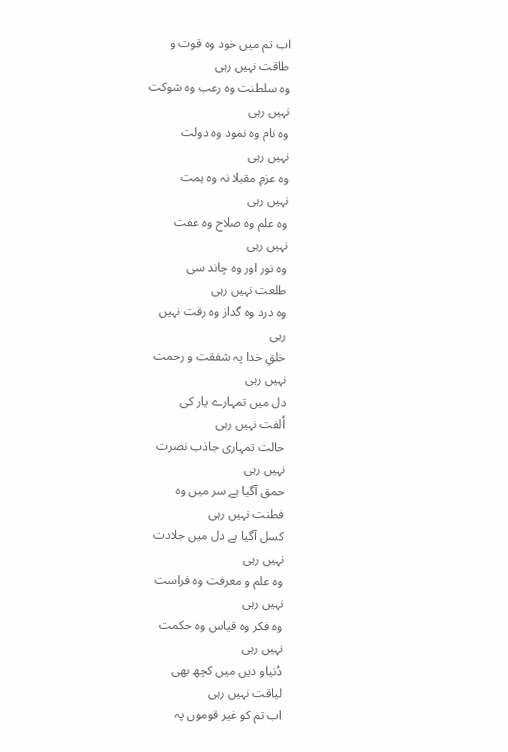اب تم میں خود وہ قوت و
طاقت نہیں رہی
وہ سلطنت وہ رعب وہ شوکت
نہیں رہی
وہ نام وہ نمود وہ دولت
نہیں رہی
وہ عزمِ مقبلا نہ وہ ہمت
نہیں رہی
وہ علم وہ صلاح وہ عفت
نہیں رہی
وہ نور اور وہ چاند سی
طلعت نہیں رہی
وہ درد وہ گداز وہ رقت نہیں
رہی
خلقِ خدا پہ شفقت و رحمت
نہیں رہی
دل میں تمہارے یار کی
اُلفت نہیں رہی
حالت تمہاری جاذب نصرت
نہیں رہی
حمق آگیا ہے سر میں وہ
فطنت نہیں رہی
کسل آگیا ہے دل میں جلادت
نہیں رہی
وہ علم و معرفت وہ فراست
نہیں رہی
وہ فکر وہ قیاس وہ حکمت
نہیں رہی
دُنیاو دیں میں کچھ بھی
لیاقت نہیں رہی
اب تم کو غیر قوموں پہ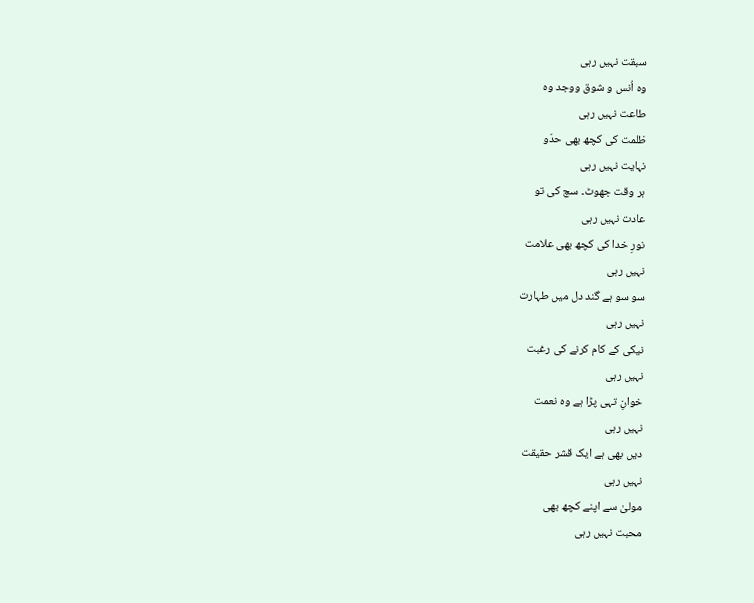سبقت نہیں رہی
وہ اُنس و شوق ووجد وہ
طاعت نہیں رہی
ظلمت کی کچھ بھی حدّو
نہایت نہیں رہی
ہر وقت جھوٹ۔ سچ کی تو
عادت نہیں رہی
نورِ خدا کی کچھ بھی علامت
نہیں رہی
سو سو ہے گند دل میں طہارت
نہیں رہی
نیکی کے کام کرنے کی رغبت
نہیں رہی
خوانِ تہی پڑا ہے وہ نعمت
نہیں رہی
دیں بھی ہے ایک قشر حقیقت
نہیں رہی
مولیٰ سے اپنے کچھ بھی
محبت نہیں رہی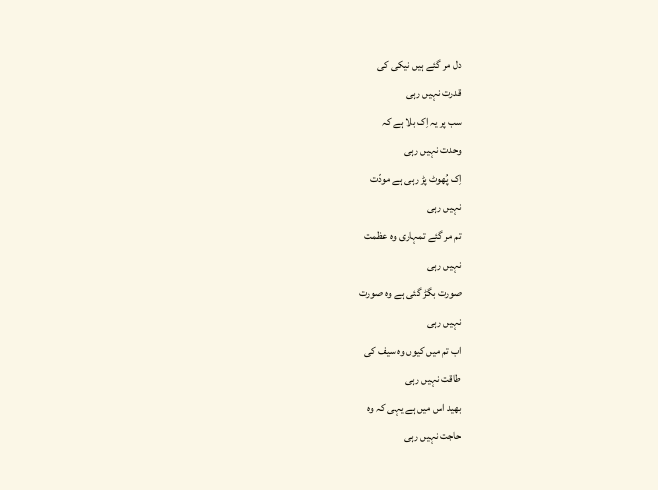دل مر گئے ہیں نیکی کی
قدرت نہیں رہی
سب پر یہ اِک بلا ہے کہ
وحدت نہیں رہی
اِک پُھوٹ پڑ رہی ہے مودّت
نہیں رہی
تم مر گئے تمہاری وہ عظمت
نہیں رہی
صورت بگڑ گئی ہے وہ صورت
نہیں رہی
اب تم میں کیوں وہ سیف کی
طاقت نہیں رہی
بھید اس میں ہے یہی کہ وہ
حاجت نہیں رہی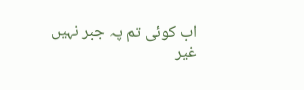اب کوئی تم پہ جبر نہیں
غیر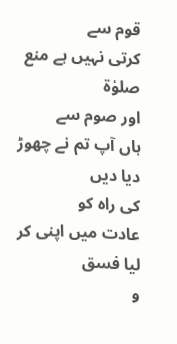قوم سے
کرتی نہیں ہے منع صلوٰۃ
اور صوم سے
ہاں آپ تم نے چھوڑ دیا دیں
کی راہ کو
عادت میں اپنی کر لیا فسق
و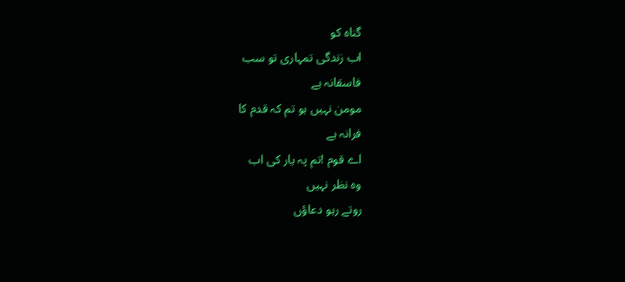گناہ کو
اب زندگی تمہاری تو سب
فاسقانہ ہے
مومن نہیں ہو تم کہ قدم کا
فرانہ ہے
اے قوم !تم پہ یار کی اب
وہ نظر نہیں
روتے رہو دعاؤں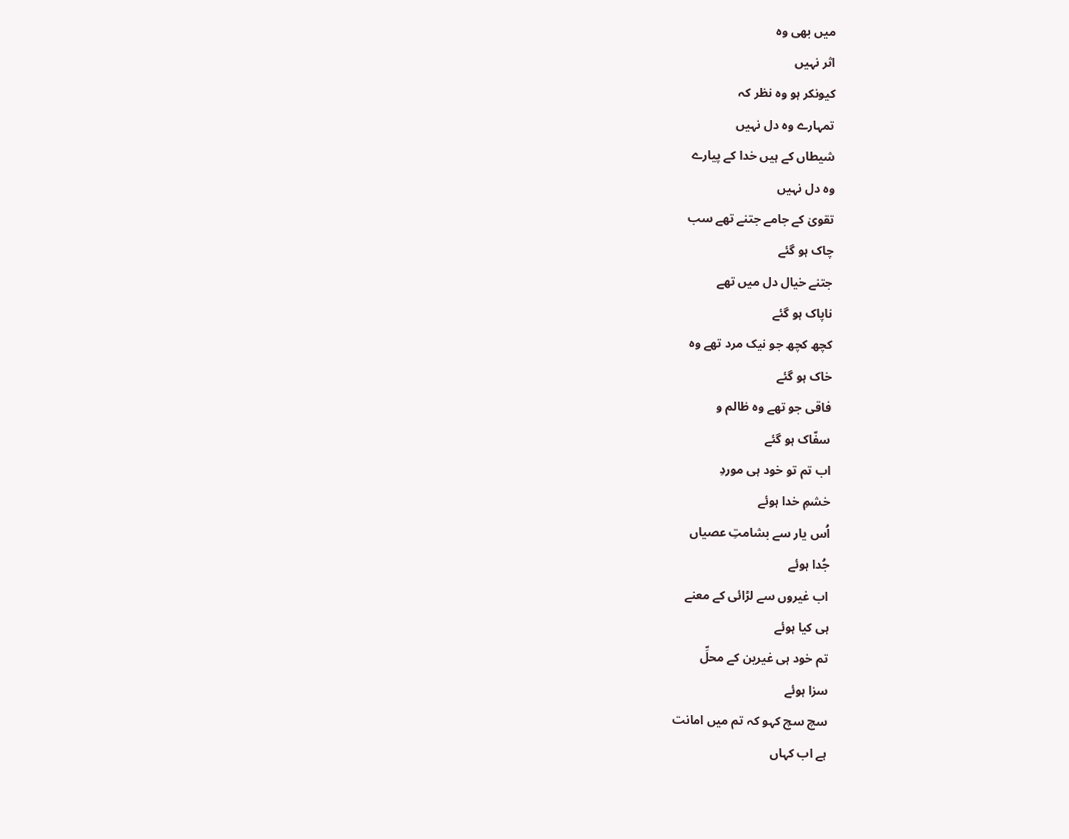میں بھی وہ
اثر نہیں
کیونکر ہو وہ نظر کہ
تمہارے وہ دل نہیں
شیطاں کے ہیں خدا کے پیارے
وہ دل نہیں
تقویٰ کے جامے جتنے تھے سب
چاک ہو گئے
جتنے خیال دل میں تھے
ناپاک ہو گئے
کچھ کچھ جو نیک مرد تھے وہ
خاک ہو گئے
فاقی جو تھے وہ ظالم و
سفّاک ہو گئے
اب تم تو خود ہی موردِ
خشمِ خدا ہوئے
اُس یار سے بشامتِ عصیاں
جُدا ہوئے
اب غیروں سے لڑائی کے معنے
ہی کیا ہوئے
تم خود ہی غیرین کے محلِّ
سزا ہوئے
سچ سچ کہو کہ تم میں امانت
ہے اب کہاں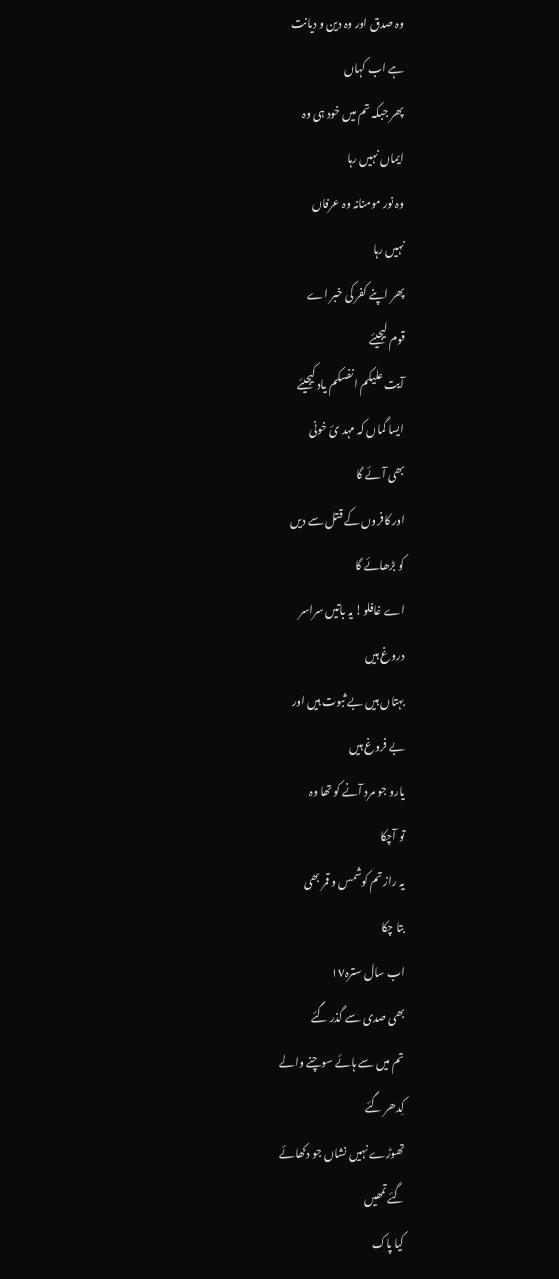وہ صدق اور وہ دین و دیانت
ہے اب کہاں
پھر جبکہ تم میں خود ہی وہ
ایماں نہیں رہا
وہ نور مومنانہ وہ عرفاں
نہیں رہا
پھر اپنے کفر کی خبر اے
قوم لیجیئے
آیت علیکم انفسکم یاد کیجیئے
ایسا گماں کہ مہد ئ خونی
بھی آئے گا
اور کافروں کے قتل سے دیں
کو بڑھائے گا
اے غافلو! یہ باتیں سراسر
دروغ ہیں
بہتاں ہیں بے ثبوت ہیں اور
بے فروغ ہیں
یارو جو مرد آنے کو تھا وہ
تو آچکا
یہ راز تم کوشمس و قمر بھی
بتا چکا
اب سال سترہ١٧
بھی صدی سے گذر گئے
تم میں سے ہائے سوچنے والے
کِدھر گئے
تھوڑے نہیں نشاں جو دکھائے
گئے تمھیں
کیا پاک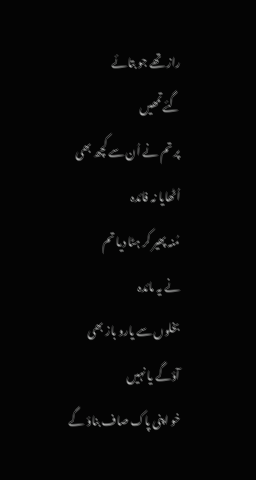راز تھے جو بتائے
گئے تمھیں
پر تم نے اُن سے کچھ بھی
اُٹھایا نہ فائدہ
مُنہ پھیر کر ہٹا دیا تم
نے یہ مائدہ
بخلوں سے یارو باز بھی
آؤگے یا نہیں
خو اپنی پاک صاف بناؤ گے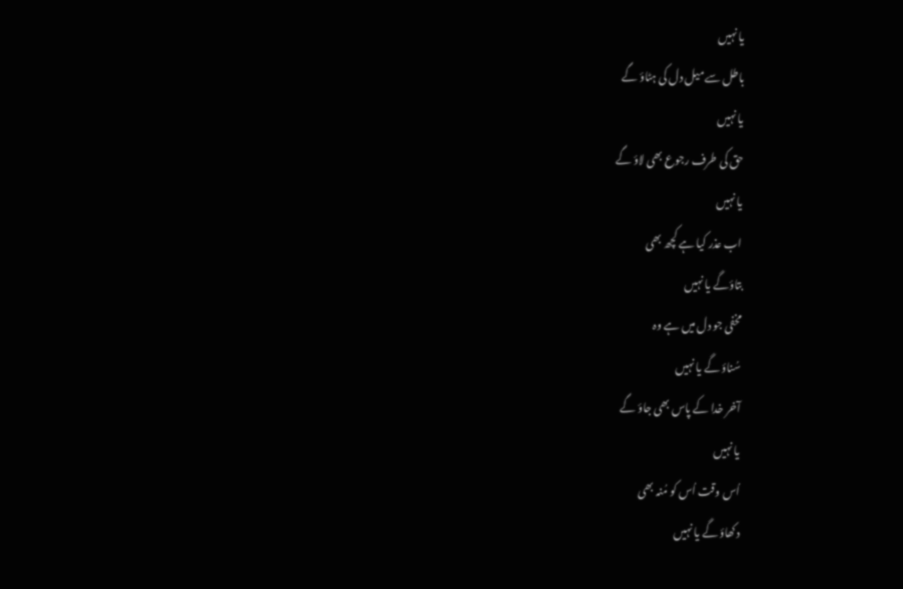یا نہیں
باطل سے میل دل کی ہٹاؤ گے
یا نہیں
حق کی طرف رجوع بھی لاؤ گے
یا نہیں
اب عذر کیا ہے کچھ بھی
بتاؤگے یا نہیں
مخفی جو دل میں ہے وہ
سُناؤ گے یا نہیں
آخر خدا کے پاس بھی جاؤ گے
یا نہیں
اُس وقت اُس کو مُنہ بھی
دکھاؤ گے یا نہیں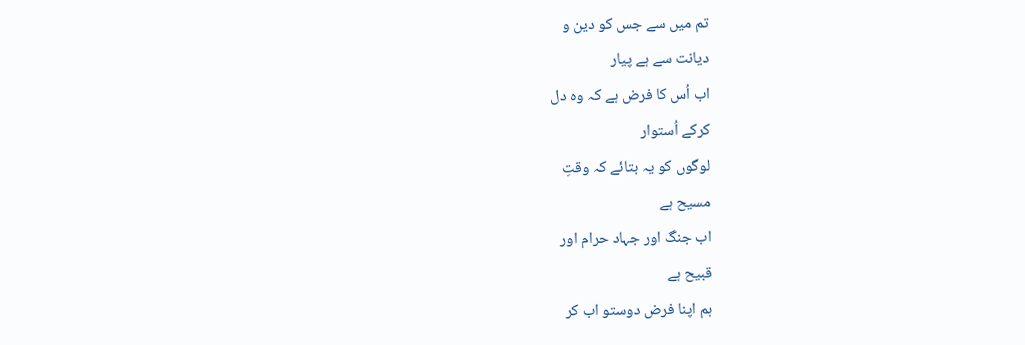تم میں سے جس کو دین و
دیانت سے ہے پیار
اب اُس کا فرض ہے کہ وہ دل
کرکے اُستوار
لوگوں کو یہ بتائے کہ وقتِ
مسیح ہے
اب جنگ اور جہاد حرام اور
قبیح ہے
ہم اپنا فرض دوستو اب کر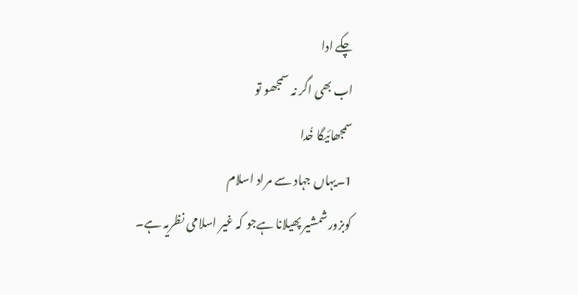چکے ادا
اب بھی اگر نہ سمجھو تو
سمجھائیگا خُدا
1۔یہاں جہاد سے مراد اسلام
کوبزورشمشیر پھیلانا ہےجو کہ غیر اسلامی نظریہ ہے۔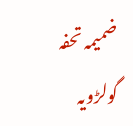ضمیمہ تحفہ گولڑویہ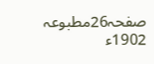صفحہ26مطبوعہ 1902ء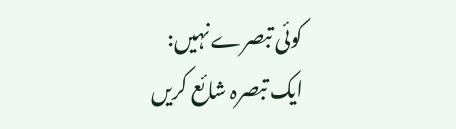کوئی تبصرے نہیں:
ایک تبصرہ شائع کریں